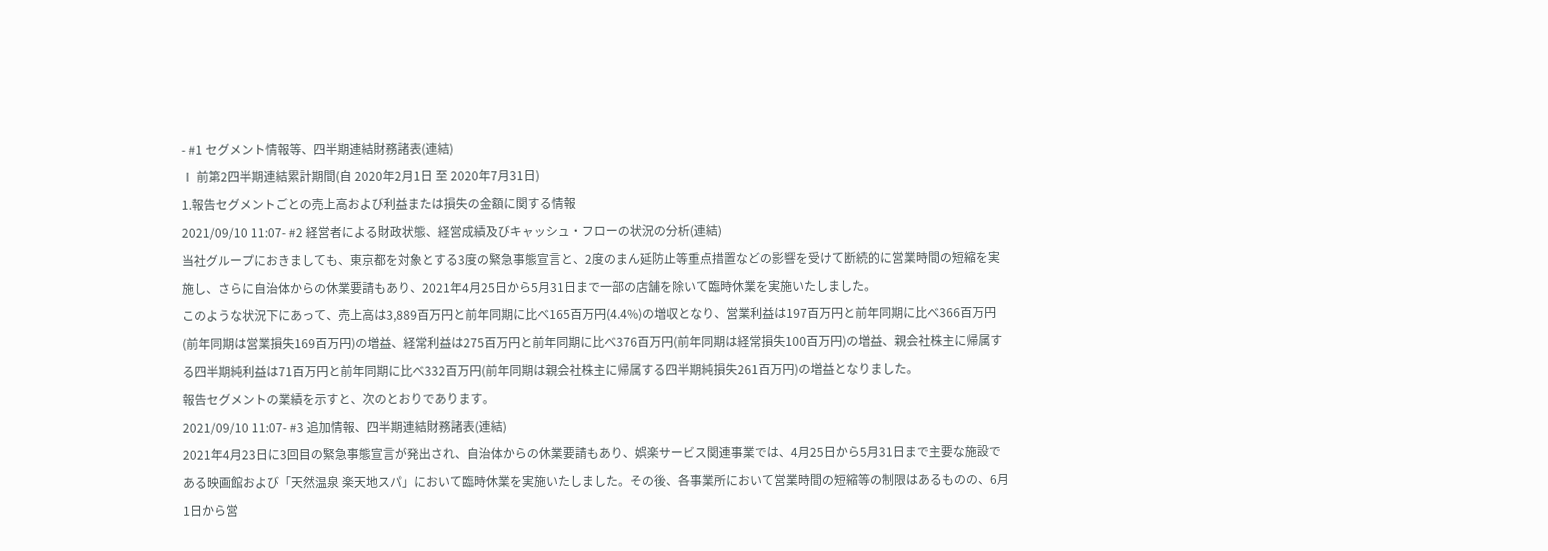- #1 セグメント情報等、四半期連結財務諸表(連結)
Ⅰ 前第2四半期連結累計期間(自 2020年2月1日 至 2020年7月31日)
1.報告セグメントごとの売上高および利益または損失の金額に関する情報
2021/09/10 11:07- #2 経営者による財政状態、経営成績及びキャッシュ・フローの状況の分析(連結)
当社グループにおきましても、東京都を対象とする3度の緊急事態宣言と、2度のまん延防止等重点措置などの影響を受けて断続的に営業時間の短縮を実施し、さらに自治体からの休業要請もあり、2021年4月25日から5月31日まで一部の店舗を除いて臨時休業を実施いたしました。
このような状況下にあって、売上高は3,889百万円と前年同期に比べ165百万円(4.4%)の増収となり、営業利益は197百万円と前年同期に比べ366百万円(前年同期は営業損失169百万円)の増益、経常利益は275百万円と前年同期に比べ376百万円(前年同期は経常損失100百万円)の増益、親会社株主に帰属する四半期純利益は71百万円と前年同期に比べ332百万円(前年同期は親会社株主に帰属する四半期純損失261百万円)の増益となりました。
報告セグメントの業績を示すと、次のとおりであります。
2021/09/10 11:07- #3 追加情報、四半期連結財務諸表(連結)
2021年4月23日に3回目の緊急事態宣言が発出され、自治体からの休業要請もあり、娯楽サービス関連事業では、4月25日から5月31日まで主要な施設である映画館および「天然温泉 楽天地スパ」において臨時休業を実施いたしました。その後、各事業所において営業時間の短縮等の制限はあるものの、6月1日から営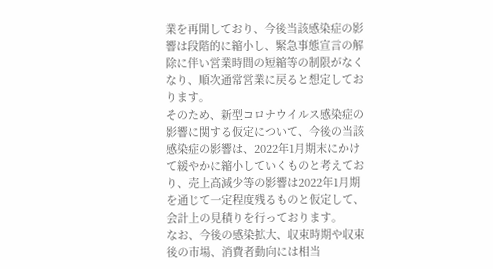業を再開しており、今後当該感染症の影響は段階的に縮小し、緊急事態宣言の解除に伴い営業時間の短縮等の制限がなくなり、順次通常営業に戻ると想定しております。
そのため、新型コロナウイルス感染症の影響に関する仮定について、今後の当該感染症の影響は、2022年1月期末にかけて緩やかに縮小していくものと考えており、売上高減少等の影響は2022年1月期を通じて一定程度残るものと仮定して、会計上の見積りを行っております。
なお、今後の感染拡大、収束時期や収束後の市場、消費者動向には相当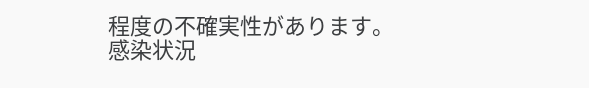程度の不確実性があります。感染状況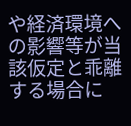や経済環境への影響等が当該仮定と乖離する場合に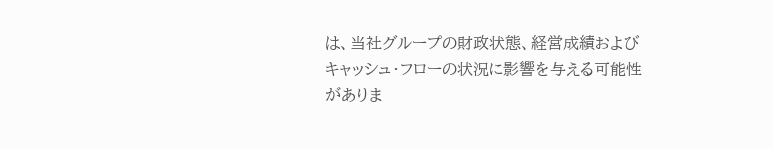は、当社グループの財政状態、経営成績およびキャッシュ・フローの状況に影響を与える可能性がありま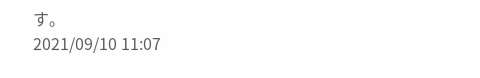す。
2021/09/10 11:07